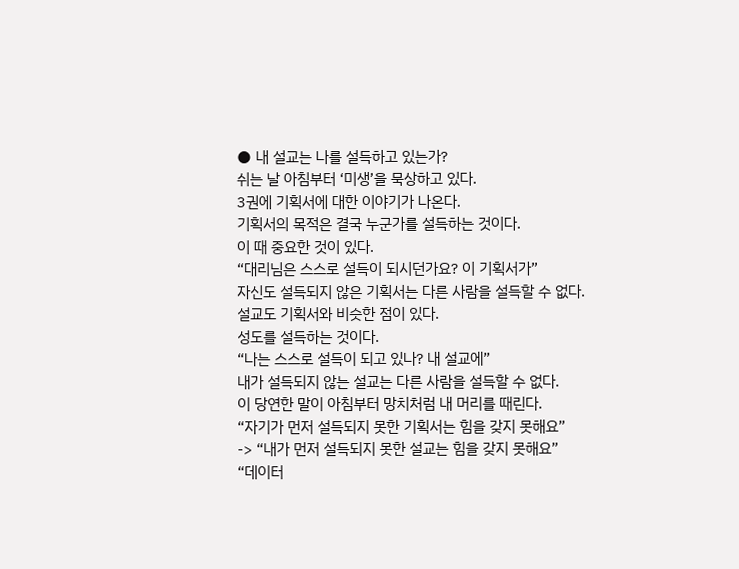● 내 설교는 나를 설득하고 있는가?
쉬는 날 아침부터 ‘미생’을 묵상하고 있다.
3권에 기획서에 대한 이야기가 나온다.
기획서의 목적은 결국 누군가를 설득하는 것이다.
이 때 중요한 것이 있다.
“대리님은 스스로 설득이 되시던가요? 이 기획서가”
자신도 설득되지 않은 기획서는 다른 사람을 설득할 수 없다.
설교도 기획서와 비슷한 점이 있다.
성도를 설득하는 것이다.
“나는 스스로 설득이 되고 있나? 내 설교에”
내가 설득되지 않는 설교는 다른 사람을 설득할 수 없다.
이 당연한 말이 아침부터 망치처럼 내 머리를 때린다.
“자기가 먼저 설득되지 못한 기획서는 힘을 갖지 못해요”
-> “내가 먼저 설득되지 못한 설교는 힘을 갖지 못해요”
“데이터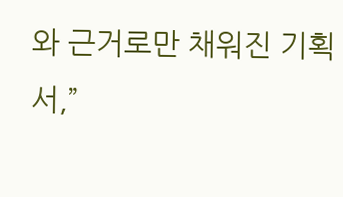와 근거로만 채워진 기획서,”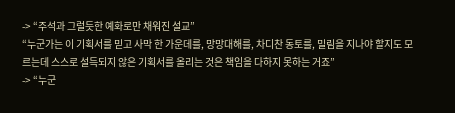-> “주석과 그럴듯한 예화로만 채워진 설교”
“누군가는 이 기획서를 믿고 사막 한 가운데를, 망망대해를, 차디찬 동토를, 밀림을 지나야 할지도 모르는데 스스로 설득되지 않은 기획서를 올리는 것은 책임을 다하지 못하는 거죠”
-> “누군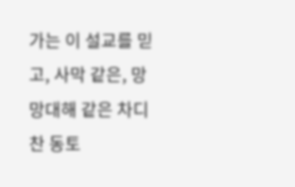가는 이 설교를 믿고, 사막 같은, 망망대해 같은 차디찬 동토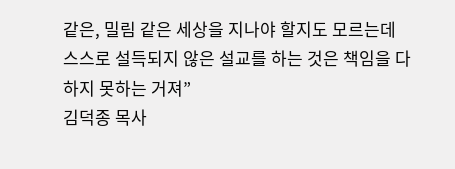같은, 밀림 같은 세상을 지나야 할지도 모르는데 스스로 설득되지 않은 설교를 하는 것은 책임을 다하지 못하는 거져”
김덕종 목사